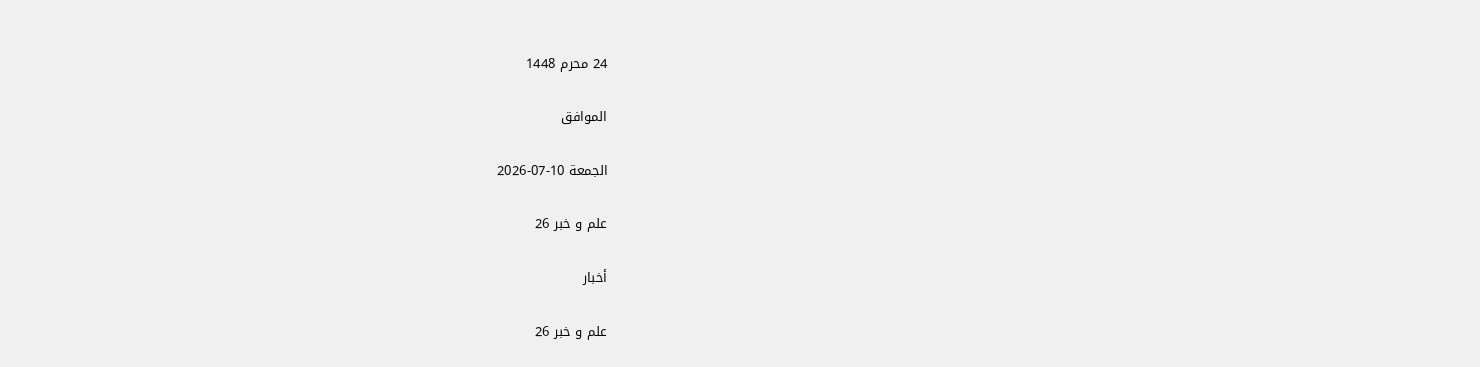24 محرم 1448

الموافق

الجمعة 10-07-2026

علم و خبر 26

أخبار

علم و خبر 26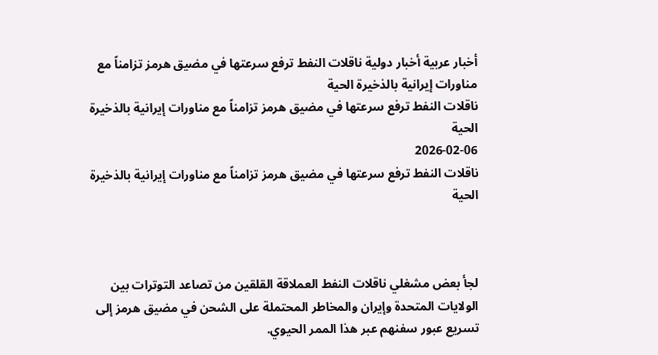أخبار عربية أخبار دولية ناقلات النفط ترفع سرعتها في مضيق هرمز تزامناً مع مناورات إيرانية بالذخيرة الحية
ناقلات النفط ترفع سرعتها في مضيق هرمز تزامناً مع مناورات إيرانية بالذخيرة الحية
2026-02-06
ناقلات النفط ترفع سرعتها في مضيق هرمز تزامناً مع مناورات إيرانية بالذخيرة الحية



لجأ بعض مشغلي ناقلات النفط العملاقة القلقين من تصاعد التوترات بين الولايات المتحدة وإيران والمخاطر المحتملة على الشحن في مضيق هرمز إلى تسريع عبور سفنهم عبر هذا الممر الحيوي.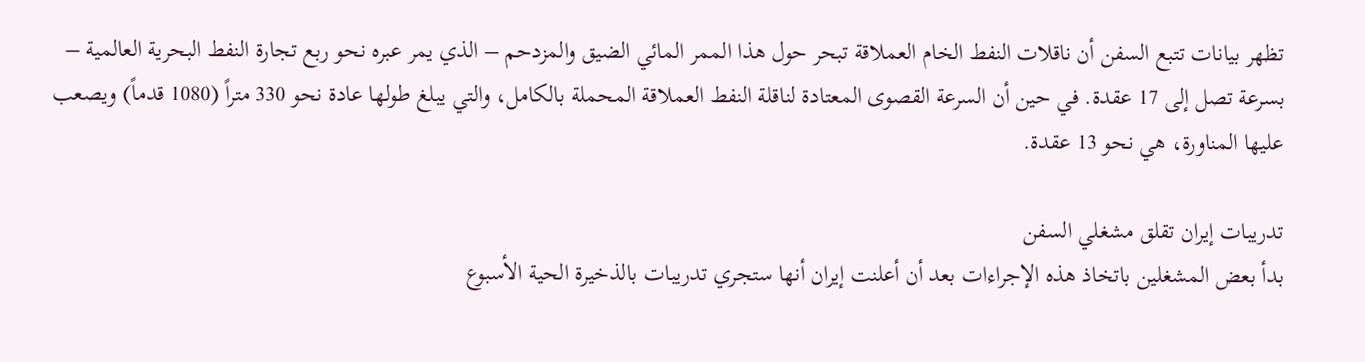تظهر بيانات تتبع السفن أن ناقلات النفط الخام العملاقة تبحر حول هذا الممر المائي الضيق والمزدحم – الذي يمر عبره نحو ربع تجارة النفط البحرية العالمية – بسرعة تصل إلى 17 عقدة. في حين أن السرعة القصوى المعتادة لناقلة النفط العملاقة المحملة بالكامل، والتي يبلغ طولها عادة نحو 330 متراً (1080 قدماً) ويصعب عليها المناورة، هي نحو 13 عقدة.

تدريبات إيران تقلق مشغلي السفن
بدأ بعض المشغلين باتخاذ هذه الإجراءات بعد أن أعلنت إيران أنها ستجري تدريبات بالذخيرة الحية الأسبوع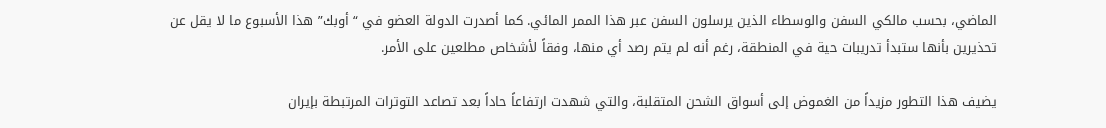الماضي، بحسب مالكي السفن والوسطاء الذين يرسلون السفن عبر هذا الممر المائي. كما أصدرت الدولة العضو في “أوبك” هذا الأسبوع ما لا يقل عن تحذيرين بأنها ستبدأ تدريبات حية في المنطقة، رغم أنه لم يتم رصد أي منها، وفقاً لأشخاص مطلعين على الأمر.

يضيف هذا التطور مزيداً من الغموض إلى أسواق الشحن المتقلبة، والتي شهدت ارتفاعاً حاداً بعد تصاعد التوترات المرتبطة بإيران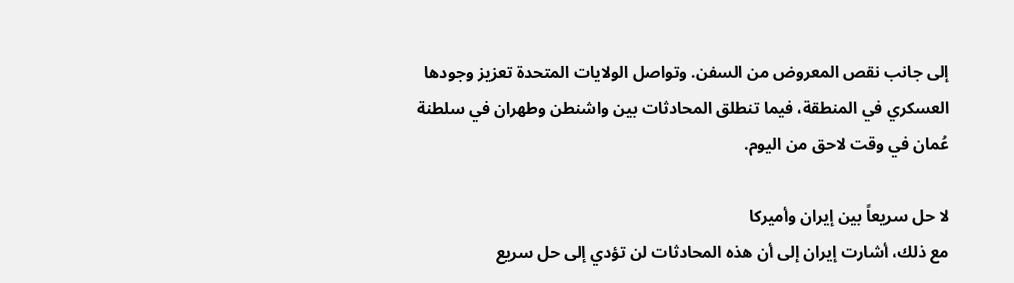إلى جانب نقص المعروض من السفن. وتواصل الولايات المتحدة تعزيز وجودها العسكري في المنطقة، فيما تنطلق المحادثات بين واشنطن وطهران في سلطنة عُمان في وقت لاحق من اليوم.

لا حل سريعاً بين إيران وأميركا
مع ذلك، أشارت إيران إلى أن هذه المحادثات لن تؤدي إلى حل سريع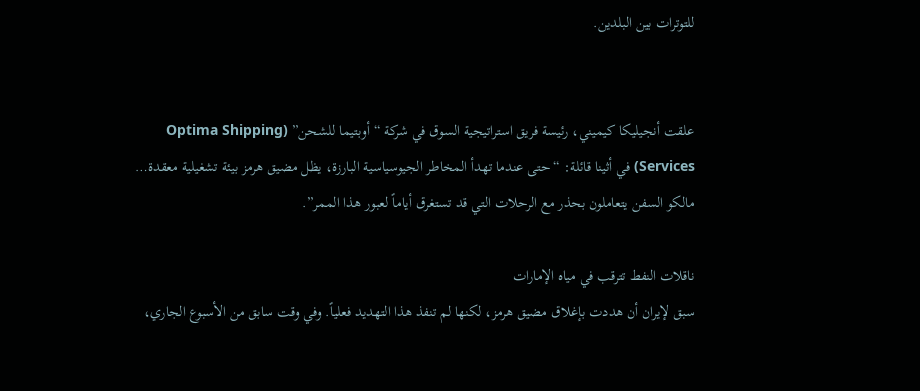للتوترات بين البلدين.


علقت أنجيليكا كيميني، رئيسة فريق استراتيجية السوق في شركة “أوبتيما للشحن” (Optima Shipping Services) في أثينا قائلة: “حتى عندما تهدأ المخاطر الجيوسياسية البارزة، يظل مضيق هرمز بيئة تشغيلية معقدة… مالكو السفن يتعاملون بحذر مع الرحلات التي قد تستغرق أياماً لعبور هذا الممر”.

ناقلات النفط تترقب في مياه الإمارات
سبق لإيران أن هددت بإغلاق مضيق هرمز، لكنها لم تنفذ هذا التهديد فعلياً. وفي وقت سابق من الأسبوع الجاري،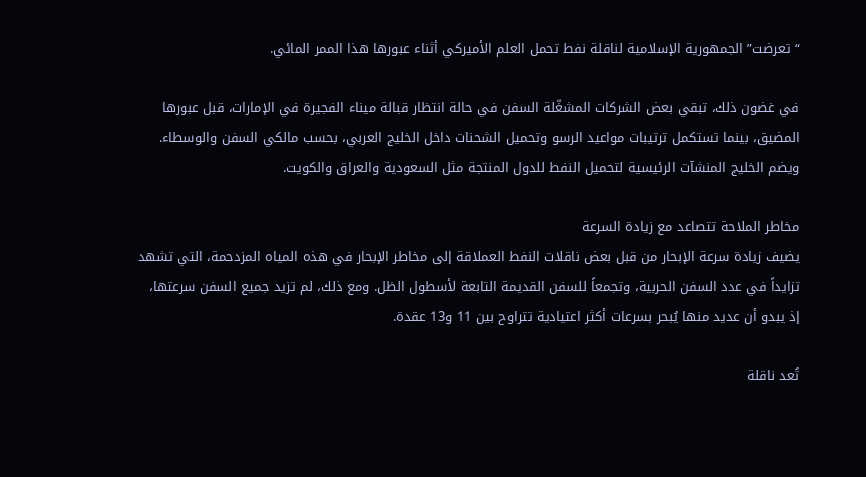“تعرضت” الجمهورية الإسلامية لناقلة نفط تحمل العلم الأميركي أثناء عبورها هذا الممر المائي.

في غضون ذلك، تبقي بعض الشركات المشغّلة السفن في حالة انتظار قبالة ميناء الفجيرة في الإمارات، قبل عبورها المضيق، بينما تستكمل ترتيبات مواعيد الرسو وتحميل الشحنات داخل الخليج العربي، بحسب مالكي السفن والوسطاء. ويضم الخليج المنشآت الرئيسية لتحميل النفط للدول المنتجة مثل السعودية والعراق والكويت.

مخاطر الملاحة تتصاعد مع زيادة السرعة
يضيف زيادة سرعة الإبحار من قبل بعض ناقلات النفط العملاقة إلى مخاطر الإبحار في هذه المياه المزدحمة، التي تشهد تزايداً في عدد السفن الحربية، وتجمعاً للسفن القديمة التابعة لأسطول الظل. ومع ذلك، لم تزيد جميع السفن سرعتها، إذ يبدو أن عديد منها يُبحر بسرعات أكثر اعتيادية تتراوح بين 11 و13 عقدة.

تُعد ناقلة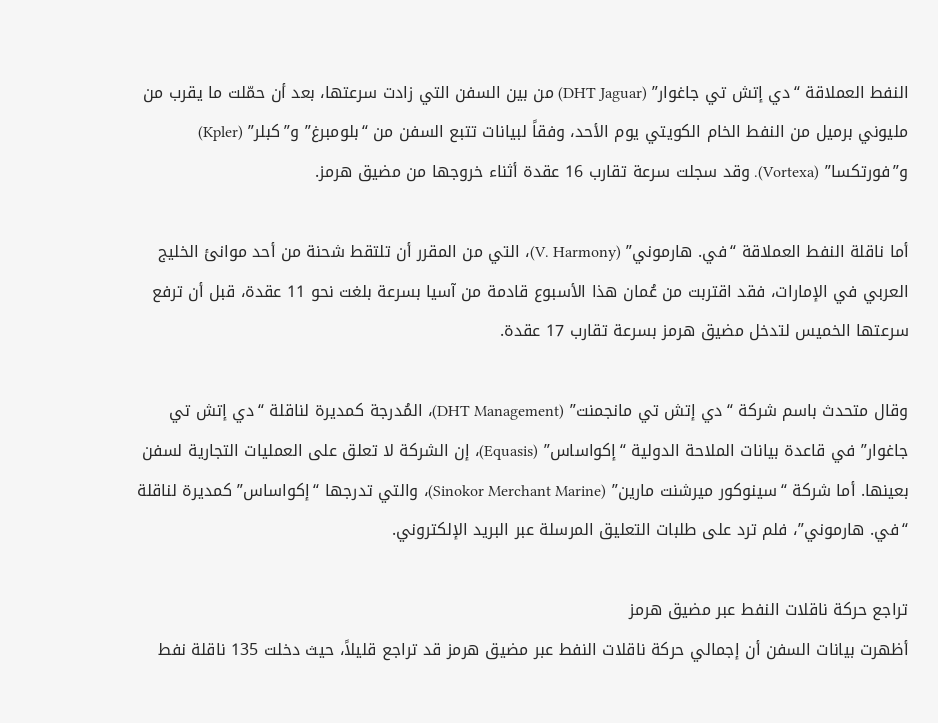النفط العملاقة “دي إتش تي جاغوار” (DHT Jaguar) من بين السفن التي زادت سرعتها، بعد أن حمّلت ما يقرب من مليوني برميل من النفط الخام الكويتي يوم الأحد، وفقاً لبيانات تتبع السفن من “بلومبرغ” و”كبلر” (Kpler) و”فورتكسا” (Vortexa). وقد سجلت سرعة تقارب 16 عقدة أثناء خروجها من مضيق هرمز.

أما ناقلة النفط العملاقة “في. هارموني” (V. Harmony)، التي من المقرر أن تلتقط شحنة من أحد موانئ الخليج العربي في الإمارات، فقد اقتربت من عُمان هذا الأسبوع قادمة من آسيا بسرعة بلغت نحو 11 عقدة، قبل أن ترفع سرعتها الخميس لتدخل مضيق هرمز بسرعة تقارب 17 عقدة.

وقال متحدث باسم شركة “دي إتش تي مانجمنت” (DHT Management)، المُدرجة كمديرة لناقلة “دي إتش تي جاغوار” في قاعدة بيانات الملاحة الدولية “إكواساس” (Equasis)، إن الشركة لا تعلق على العمليات التجارية لسفن بعينها. أما شركة “سينوكور ميرشنت مارين” (Sinokor Merchant Marine)، والتي تدرجها “إكواساس” كمديرة لناقلة “في. هارموني”، فلم ترد على طلبات التعليق المرسلة عبر البريد الإلكتروني.

تراجع حركة ناقلات النفط عبر مضيق هرمز
أظهرت بيانات السفن أن إجمالي حركة ناقلات النفط عبر مضيق هرمز قد تراجع قليلاً، حيث دخلت 135 ناقلة نفط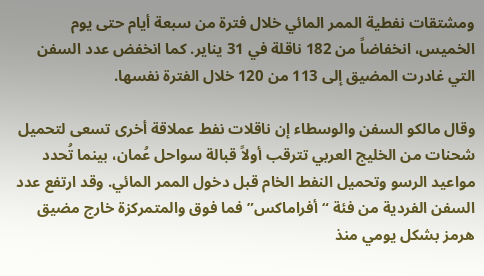ومشتقات نفطية الممر المائي خلال فترة من سبعة أيام حتى يوم الخميس، انخفاضاً من 182 ناقلة في 31 يناير. كما انخفض عدد السفن التي غادرت المضيق إلى 113 من 120 خلال الفترة نفسها.

وقال مالكو السفن والوسطاء إن ناقلات نفط عملاقة أخرى تسعى لتحميل شحنات من الخليج العربي تترقب أولاً قبالة سواحل عُمان، بينما تُحدد مواعيد الرسو وتحميل النفط الخام قبل دخول الممر المائي. وقد ارتفع عدد السفن الفردية من فئة “أفراماكس” فما فوق والمتمركزة خارج مضيق هرمز بشكل يومي منذ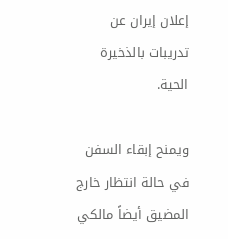إعلان إيران عن تدريبات بالذخيرة الحية.

ويمنح إبقاء السفن في حالة انتظار خارج المضيق أيضاً مالكي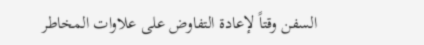السفن وقتاً لإعادة التفاوض على علاوات المخاطر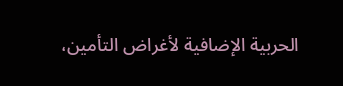الحربية الإضافية لأغراض التأمين،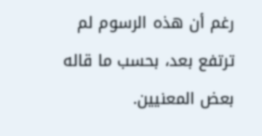رغم أن هذه الرسوم لم ترتفع بعد، بحسب ما قاله بعض المعنيين.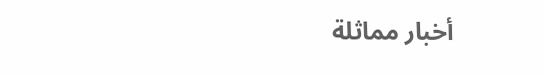أخبار مماثلة